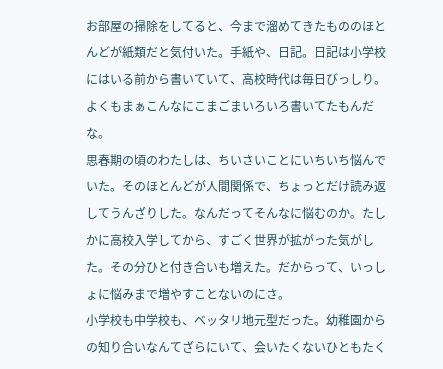お部屋の掃除をしてると、今まで溜めてきたもののほとんどが紙類だと気付いた。手紙や、日記。日記は小学校にはいる前から書いていて、高校時代は毎日びっしり。よくもまぁこんなにこまごまいろいろ書いてたもんだな。
思春期の頃のわたしは、ちいさいことにいちいち悩んでいた。そのほとんどが人間関係で、ちょっとだけ読み返してうんざりした。なんだってそんなに悩むのか。たしかに高校入学してから、すごく世界が拡がった気がした。その分ひと付き合いも増えた。だからって、いっしょに悩みまで増やすことないのにさ。
小学校も中学校も、ベッタリ地元型だった。幼稚園からの知り合いなんてざらにいて、会いたくないひともたく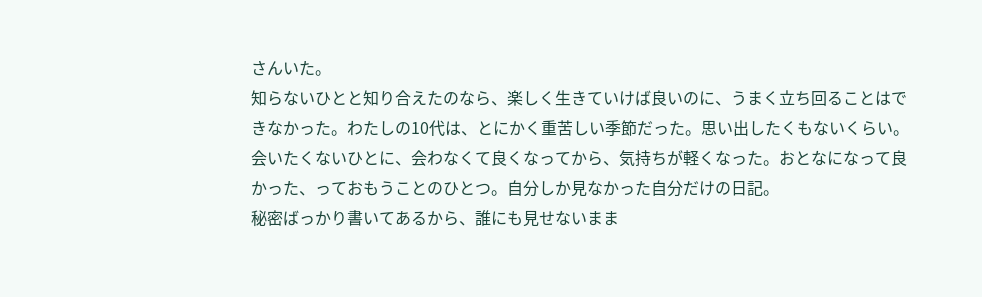さんいた。
知らないひとと知り合えたのなら、楽しく生きていけば良いのに、うまく立ち回ることはできなかった。わたしの10代は、とにかく重苦しい季節だった。思い出したくもないくらい。
会いたくないひとに、会わなくて良くなってから、気持ちが軽くなった。おとなになって良かった、っておもうことのひとつ。自分しか見なかった自分だけの日記。
秘密ばっかり書いてあるから、誰にも見せないまま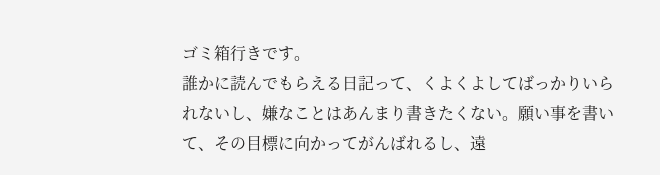ゴミ箱行きです。
誰かに読んでもらえる日記って、くよくよしてばっかりいられないし、嫌なことはあんまり書きたくない。願い事を書いて、その目標に向かってがんばれるし、遠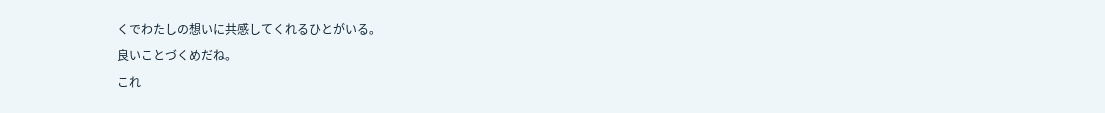くでわたしの想いに共感してくれるひとがいる。
良いことづくめだね。
これ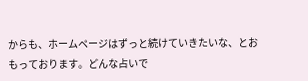からも、ホームページはずっと続けていきたいな、とおもっております。どんな占いで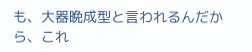も、大器晩成型と言われるんだから、これ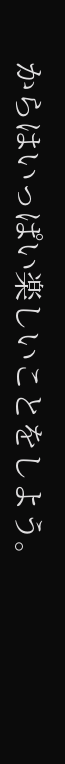からはいっぱい楽しいことをしよう。